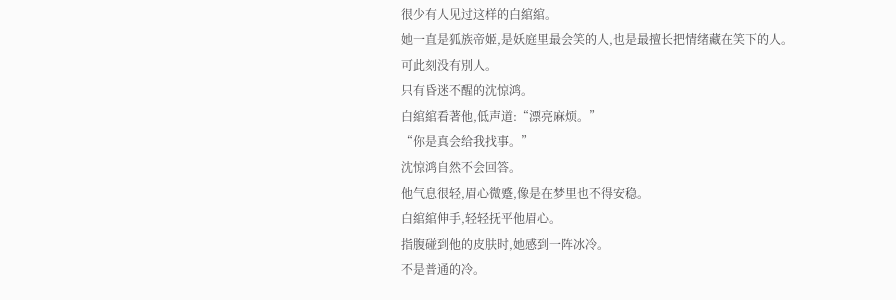很少有人见过这样的白綰綰。
她一直是狐族帝姬,是妖庭里最会笑的人,也是最擅长把情绪藏在笑下的人。
可此刻没有別人。
只有昏迷不醒的沈惊鸿。
白綰綰看著他,低声道:“漂亮麻烦。”
“你是真会给我找事。”
沈惊鸿自然不会回答。
他气息很轻,眉心微蹙,像是在梦里也不得安稳。
白綰綰伸手,轻轻抚平他眉心。
指腹碰到他的皮肤时,她感到一阵冰冷。
不是普通的冷。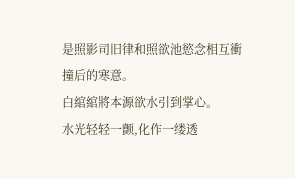是照影司旧律和照欲池慾念相互衝撞后的寒意。
白綰綰將本源欲水引到掌心。
水光轻轻一颤,化作一缕透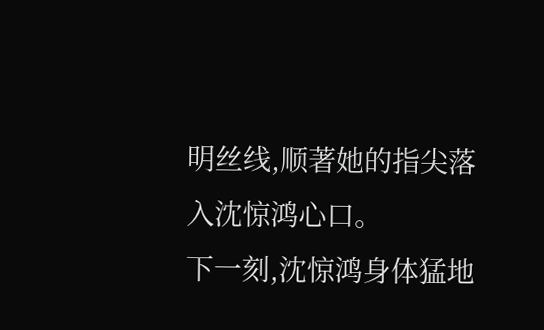明丝线,顺著她的指尖落入沈惊鸿心口。
下一刻,沈惊鸿身体猛地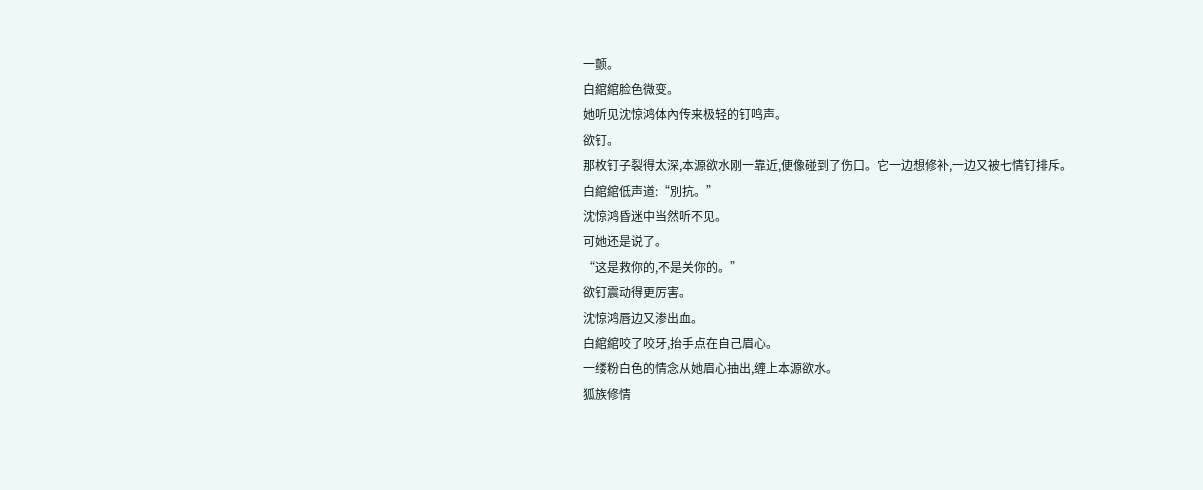一颤。
白綰綰脸色微变。
她听见沈惊鸿体內传来极轻的钉鸣声。
欲钉。
那枚钉子裂得太深,本源欲水刚一靠近,便像碰到了伤口。它一边想修补,一边又被七情钉排斥。
白綰綰低声道:“別抗。”
沈惊鸿昏迷中当然听不见。
可她还是说了。
“这是救你的,不是关你的。”
欲钉震动得更厉害。
沈惊鸿唇边又渗出血。
白綰綰咬了咬牙,抬手点在自己眉心。
一缕粉白色的情念从她眉心抽出,缠上本源欲水。
狐族修情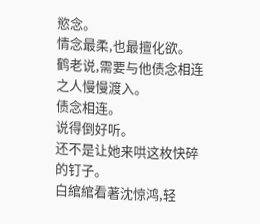慾念。
情念最柔,也最擅化欲。
鹤老说,需要与他债念相连之人慢慢渡入。
债念相连。
说得倒好听。
还不是让她来哄这枚快碎的钉子。
白綰綰看著沈惊鸿,轻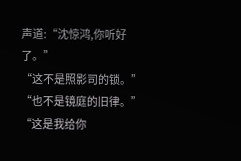声道:“沈惊鸿,你听好了。”
“这不是照影司的锁。”
“也不是镜庭的旧律。”
“这是我给你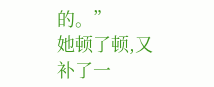的。”
她顿了顿,又补了一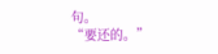句。
“要还的。”